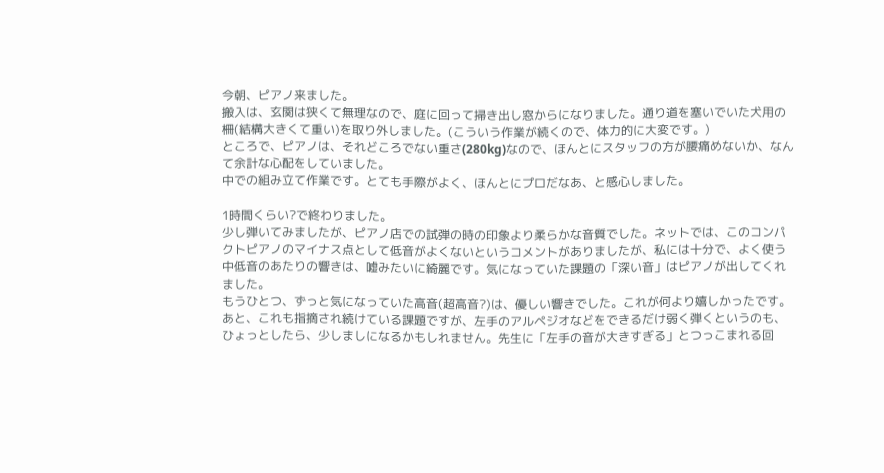今朝、ピアノ来ました。
搬入は、玄関は狭くて無理なので、庭に回って掃き出し窓からになりました。通り道を塞いでいた犬用の柵(結構大きくて重い)を取り外しました。(こういう作業が続くので、体力的に大変です。)
ところで、ピアノは、それどころでない重さ(280kg)なので、ほんとにスタッフの方が腰痛めないか、なんて余計な心配をしていました。
中での組み立て作業です。とても手際がよく、ほんとにプロだなあ、と感心しました。

1時間くらい?で終わりました。
少し弾いてみましたが、ピアノ店での試弾の時の印象より柔らかな音質でした。ネットでは、このコンパクトピアノのマイナス点として低音がよくないというコメントがありましたが、私には十分で、よく使う中低音のあたりの響きは、嘘みたいに綺麗です。気になっていた課題の「深い音」はピアノが出してくれました。
もうひとつ、ずっと気になっていた高音(超高音?)は、優しい響きでした。これが何より嬉しかったです。
あと、これも指摘され続けている課題ですが、左手のアルペジオなどをできるだけ弱く弾くというのも、ひょっとしたら、少しましになるかもしれません。先生に「左手の音が大きすぎる」とつっこまれる回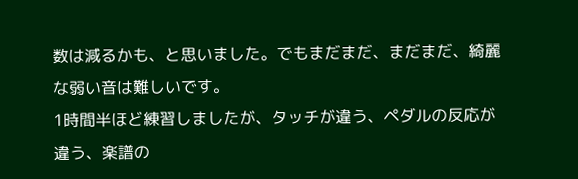数は減るかも、と思いました。でもまだまだ、まだまだ、綺麗な弱い音は難しいです。
1時間半ほど練習しましたが、タッチが違う、ペダルの反応が違う、楽譜の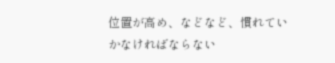位置が高め、などなど、慣れていかなければならない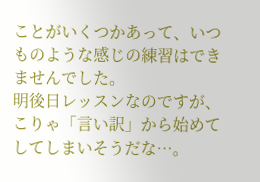ことがいくつかあって、いつものような感じの練習はできませんでした。
明後日レッスンなのですが、こりゃ「言い訳」から始めてしてしまいそうだな…。